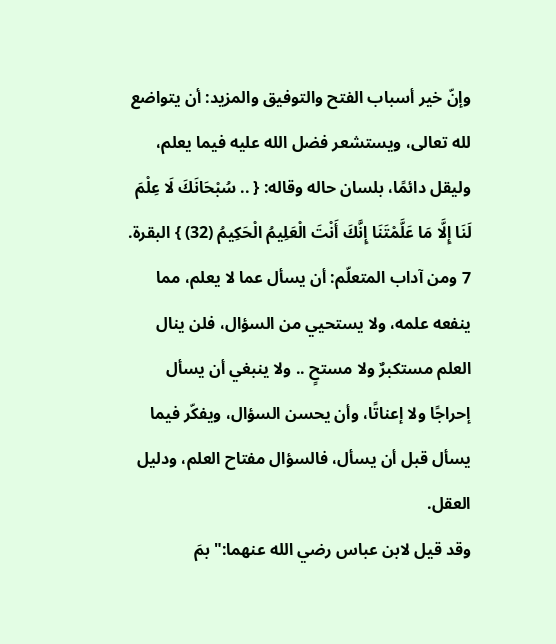وإنّ خير أسباب الفتح والتوفيق والمزيد: أن يتواضع لله تعالى، ويستشعر فضل الله عليه فيما يعلم، وليقل دائمًا، بلسان حاله وقاله: { .. سُبْحَانَكَ لَا عِلْمَ لَنَا إِلَّا مَا عَلَّمْتَنَا إِنَّكَ أَنْتَ الْعَلِيمُ الْحَكِيمُ (32) } البقرة.
7 ومن آداب المتعلّم: أن يسأل عما لا يعلم، مما ينفعه علمه، ولا يستحيي من السؤال، فلن ينال العلم مستكبرٌ ولا مستحٍ .. ولا ينبغي أن يسأل إحراجًا ولا إعناتًا، وأن يحسن السؤال، ويفكّر فيما يسأل قبل أن يسأل، فالسؤال مفتاح العلم، ودليل العقل.
وقد قيل لابن عباس رضي الله عنهما:"بمَ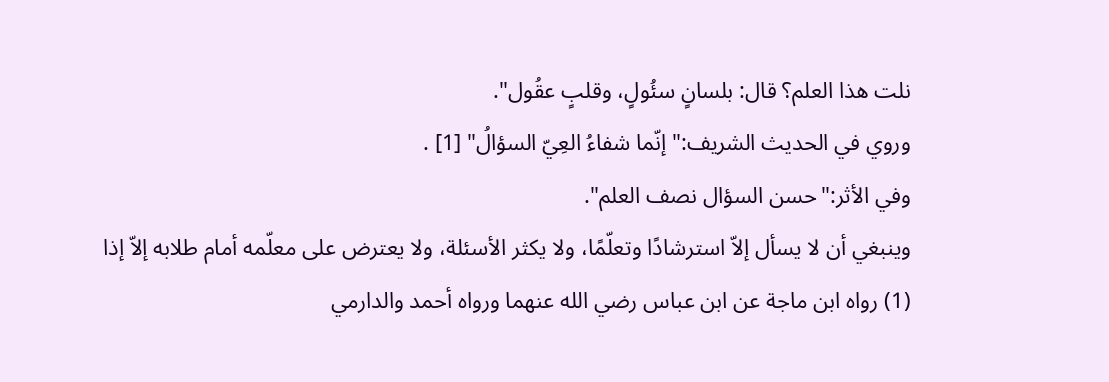نلت هذا العلم؟ قال: بلسانٍ سئُولٍ، وقلبٍ عقُول".
وروي في الحديث الشريف:"إنّما شفاءُ العِيّ السؤالُ" [1] .
وفي الأثر:"حسن السؤال نصف العلم".
وينبغي أن لا يسأل إلاّ استرشادًا وتعلّمًا، ولا يكثر الأسئلة، ولا يعترض على معلّمه أمام طلابه إلاّ إذا
(1) رواه ابن ماجة عن ابن عباس رضي الله عنهما ورواه أحمد والدارمي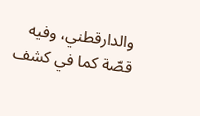والدارقطني، وفيه قصّة كما في كشف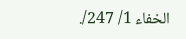الخفاء 1/ 247/.